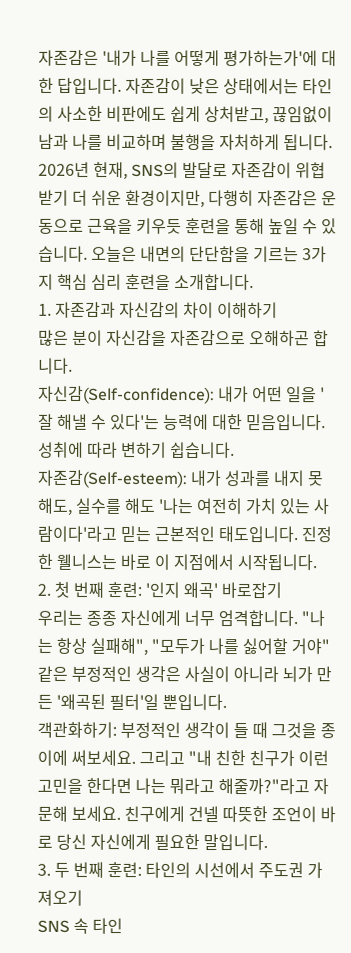자존감은 '내가 나를 어떻게 평가하는가'에 대한 답입니다. 자존감이 낮은 상태에서는 타인의 사소한 비판에도 쉽게 상처받고, 끊임없이 남과 나를 비교하며 불행을 자처하게 됩니다. 2026년 현재, SNS의 발달로 자존감이 위협받기 더 쉬운 환경이지만, 다행히 자존감은 운동으로 근육을 키우듯 훈련을 통해 높일 수 있습니다. 오늘은 내면의 단단함을 기르는 3가지 핵심 심리 훈련을 소개합니다.
1. 자존감과 자신감의 차이 이해하기
많은 분이 자신감을 자존감으로 오해하곤 합니다.
자신감(Self-confidence): 내가 어떤 일을 '잘 해낼 수 있다'는 능력에 대한 믿음입니다. 성취에 따라 변하기 쉽습니다.
자존감(Self-esteem): 내가 성과를 내지 못해도, 실수를 해도 '나는 여전히 가치 있는 사람이다'라고 믿는 근본적인 태도입니다. 진정한 웰니스는 바로 이 지점에서 시작됩니다.
2. 첫 번째 훈련: '인지 왜곡' 바로잡기
우리는 종종 자신에게 너무 엄격합니다. "나는 항상 실패해", "모두가 나를 싫어할 거야" 같은 부정적인 생각은 사실이 아니라 뇌가 만든 '왜곡된 필터'일 뿐입니다.
객관화하기: 부정적인 생각이 들 때 그것을 종이에 써보세요. 그리고 "내 친한 친구가 이런 고민을 한다면 나는 뭐라고 해줄까?"라고 자문해 보세요. 친구에게 건넬 따뜻한 조언이 바로 당신 자신에게 필요한 말입니다.
3. 두 번째 훈련: 타인의 시선에서 주도권 가져오기
SNS 속 타인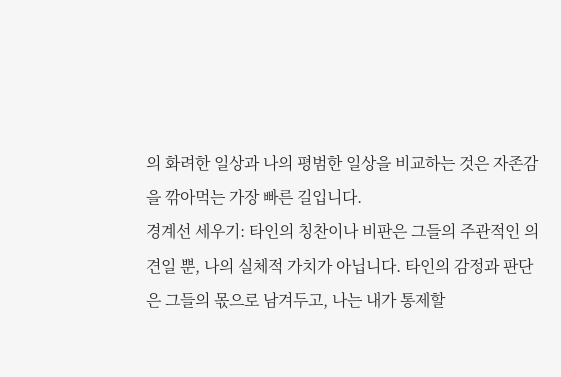의 화려한 일상과 나의 평범한 일상을 비교하는 것은 자존감을 깎아먹는 가장 빠른 길입니다.
경계선 세우기: 타인의 칭찬이나 비판은 그들의 주관적인 의견일 뿐, 나의 실체적 가치가 아닙니다. 타인의 감정과 판단은 그들의 몫으로 남겨두고, 나는 내가 통제할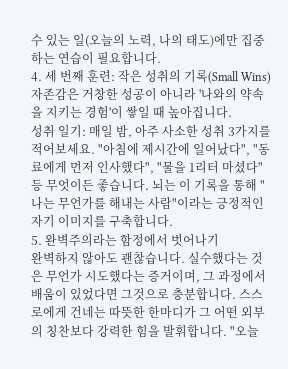수 있는 일(오늘의 노력, 나의 태도)에만 집중하는 연습이 필요합니다.
4. 세 번째 훈련: 작은 성취의 기록(Small Wins)
자존감은 거창한 성공이 아니라 '나와의 약속을 지키는 경험'이 쌓일 때 높아집니다.
성취 일기: 매일 밤, 아주 사소한 성취 3가지를 적어보세요. "아침에 제시간에 일어났다", "동료에게 먼저 인사했다", "물을 1리터 마셨다" 등 무엇이든 좋습니다. 뇌는 이 기록을 통해 "나는 무언가를 해내는 사람"이라는 긍정적인 자기 이미지를 구축합니다.
5. 완벽주의라는 함정에서 벗어나기
완벽하지 않아도 괜찮습니다. 실수했다는 것은 무언가 시도했다는 증거이며, 그 과정에서 배움이 있었다면 그것으로 충분합니다. 스스로에게 건네는 따뜻한 한마디가 그 어떤 외부의 칭찬보다 강력한 힘을 발휘합니다. "오늘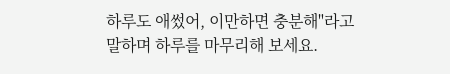하루도 애썼어, 이만하면 충분해"라고 말하며 하루를 마무리해 보세요.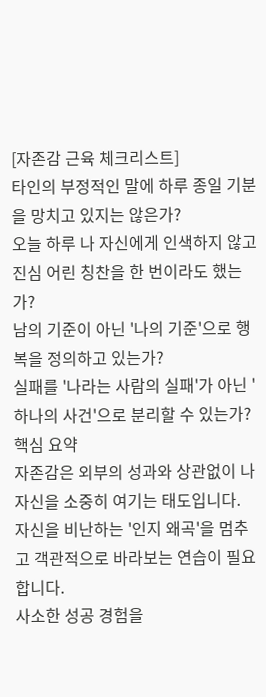[자존감 근육 체크리스트]
타인의 부정적인 말에 하루 종일 기분을 망치고 있지는 않은가?
오늘 하루 나 자신에게 인색하지 않고 진심 어린 칭찬을 한 번이라도 했는가?
남의 기준이 아닌 '나의 기준'으로 행복을 정의하고 있는가?
실패를 '나라는 사람의 실패'가 아닌 '하나의 사건'으로 분리할 수 있는가?
핵심 요약
자존감은 외부의 성과와 상관없이 나 자신을 소중히 여기는 태도입니다.
자신을 비난하는 '인지 왜곡'을 멈추고 객관적으로 바라보는 연습이 필요합니다.
사소한 성공 경험을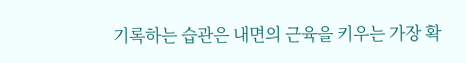기록하는 습관은 내면의 근육을 키우는 가장 확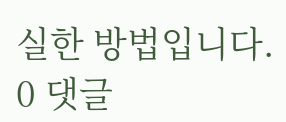실한 방법입니다.
0 댓글